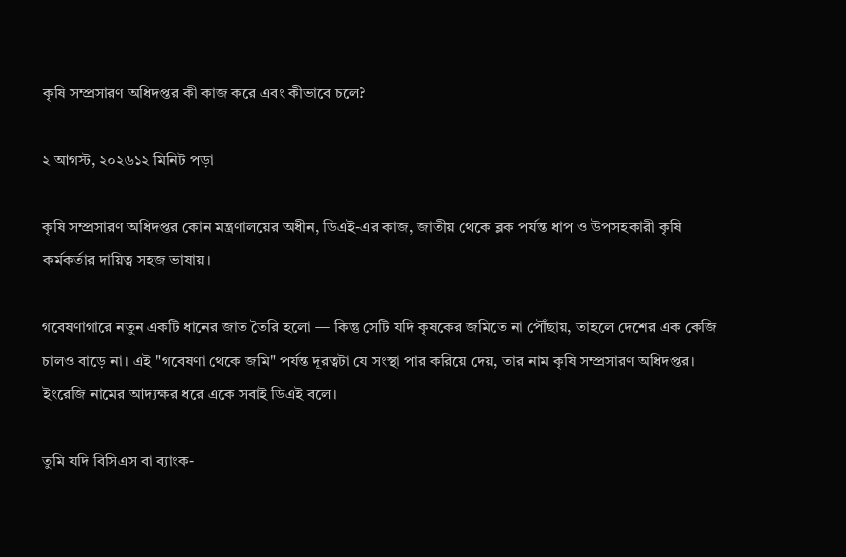কৃষি সম্প্রসারণ অধিদপ্তর কী কাজ করে এবং কীভাবে চলে?

২ আগস্ট, ২০২৬১২ মিনিট পড়া

কৃষি সম্প্রসারণ অধিদপ্তর কোন মন্ত্রণালয়ের অধীন, ডিএই-এর কাজ, জাতীয় থেকে ব্লক পর্যন্ত ধাপ ও উপসহকারী কৃষি কর্মকর্তার দায়িত্ব সহজ ভাষায়।

গবেষণাগারে নতুন একটি ধানের জাত তৈরি হলো — কিন্তু সেটি যদি কৃষকের জমিতে না পৌঁছায়, তাহলে দেশের এক কেজি চালও বাড়ে না। এই "গবেষণা থেকে জমি" পর্যন্ত দূরত্বটা যে সংস্থা পার করিয়ে দেয়, তার নাম কৃষি সম্প্রসারণ অধিদপ্তর। ইংরেজি নামের আদ্যক্ষর ধরে একে সবাই ডিএই বলে।

তুমি যদি বিসিএস বা ব্যাংক-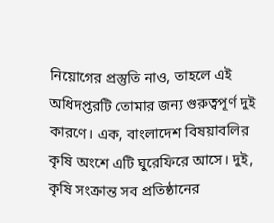নিয়োগের প্রস্তুতি নাও, তাহলে এই অধিদপ্তরটি তোমার জন্য গুরুত্বপূর্ণ দুই কারণে। এক, বাংলাদেশ বিষয়াবলির কৃষি অংশে এটি ঘুরেফিরে আসে। দুই, কৃষি সংক্রান্ত সব প্রতিষ্ঠানের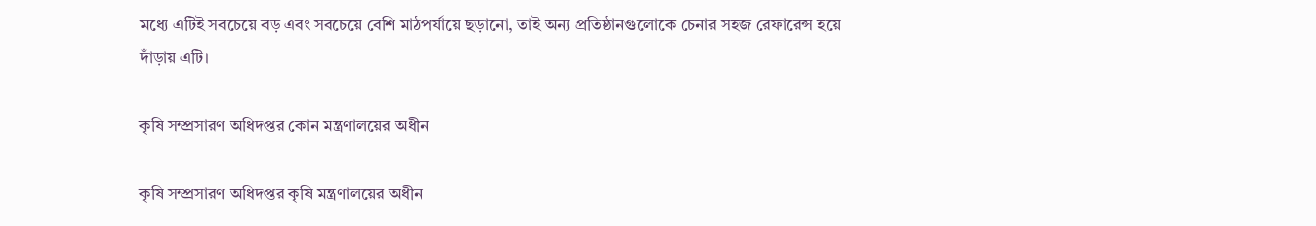মধ্যে এটিই সবচেয়ে বড় এবং সবচেয়ে বেশি মাঠপর্যায়ে ছড়ানো, তাই অন্য প্রতিষ্ঠানগুলোকে চেনার সহজ রেফারেন্স হয়ে দাঁড়ায় এটি।

কৃষি সম্প্রসারণ অধিদপ্তর কোন মন্ত্রণালয়ের অধীন

কৃষি সম্প্রসারণ অধিদপ্তর কৃষি মন্ত্রণালয়ের অধীন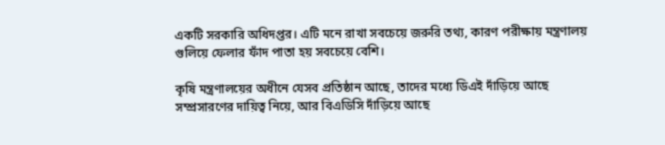একটি সরকারি অধিদপ্তর। এটি মনে রাখা সবচেয়ে জরুরি তথ্য, কারণ পরীক্ষায় মন্ত্রণালয় গুলিয়ে ফেলার ফাঁদ পাতা হয় সবচেয়ে বেশি।

কৃষি মন্ত্রণালয়ের অধীনে যেসব প্রতিষ্ঠান আছে, তাদের মধ্যে ডিএই দাঁড়িয়ে আছে সম্প্রসারণের দায়িত্ব নিয়ে, আর বিএডিসি দাঁড়িয়ে আছে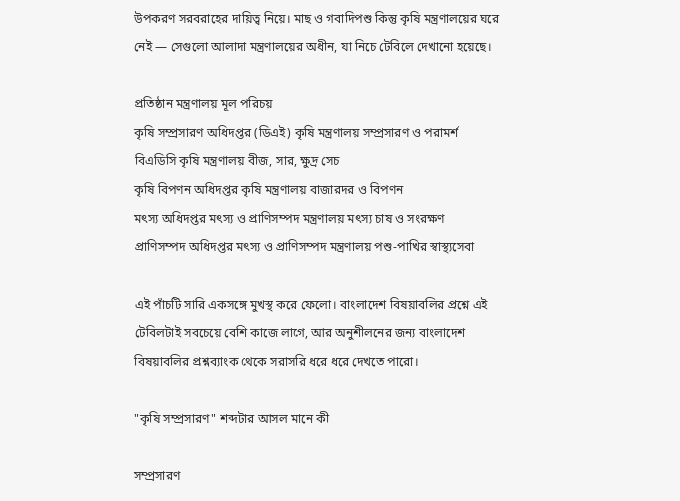উপকরণ সরবরাহের দায়িত্ব নিয়ে। মাছ ও গবাদিপশু কিন্তু কৃষি মন্ত্রণালয়ের ঘরে নেই — সেগুলো আলাদা মন্ত্রণালয়ের অধীন, যা নিচে টেবিলে দেখানো হয়েছে।

প্রতিষ্ঠান মন্ত্রণালয় মূল পরিচয়
কৃষি সম্প্রসারণ অধিদপ্তর (ডিএই) কৃষি মন্ত্রণালয় সম্প্রসারণ ও পরামর্শ
বিএডিসি কৃষি মন্ত্রণালয় বীজ, সার, ক্ষুদ্র সেচ
কৃষি বিপণন অধিদপ্তর কৃষি মন্ত্রণালয় বাজারদর ও বিপণন
মৎস্য অধিদপ্তর মৎস্য ও প্রাণিসম্পদ মন্ত্রণালয় মৎস্য চাষ ও সংরক্ষণ
প্রাণিসম্পদ অধিদপ্তর মৎস্য ও প্রাণিসম্পদ মন্ত্রণালয় পশু-পাখির স্বাস্থ্যসেবা

এই পাঁচটি সারি একসঙ্গে মুখস্থ করে ফেলো। বাংলাদেশ বিষয়াবলির প্রশ্নে এই টেবিলটাই সবচেয়ে বেশি কাজে লাগে, আর অনুশীলনের জন্য বাংলাদেশ বিষয়াবলির প্রশ্নব্যাংক থেকে সরাসরি ধরে ধরে দেখতে পারো।

"কৃষি সম্প্রসারণ" শব্দটার আসল মানে কী

সম্প্রসারণ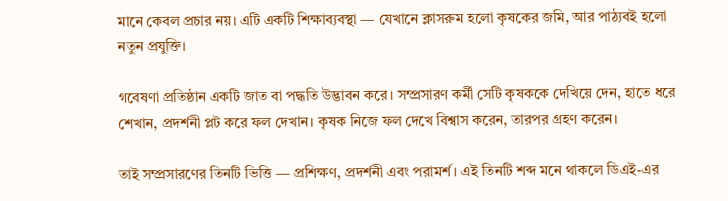মানে কেবল প্রচার নয়। এটি একটি শিক্ষাব্যবস্থা — যেখানে ক্লাসরুম হলো কৃষকের জমি, আর পাঠ্যবই হলো নতুন প্রযুক্তি।

গবেষণা প্রতিষ্ঠান একটি জাত বা পদ্ধতি উদ্ভাবন করে। সম্প্রসারণ কর্মী সেটি কৃষককে দেখিয়ে দেন, হাতে ধরে শেখান, প্রদর্শনী প্লট করে ফল দেখান। কৃষক নিজে ফল দেখে বিশ্বাস করেন, তারপর গ্রহণ করেন।

তাই সম্প্রসারণের তিনটি ভিত্তি — প্রশিক্ষণ, প্রদর্শনী এবং পরামর্শ। এই তিনটি শব্দ মনে থাকলে ডিএই-এর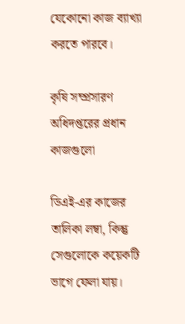যেকোনো কাজ ব্যাখ্যা করতে পারবে।

কৃষি সম্প্রসারণ অধিদপ্তরের প্রধান কাজগুলো

ডিএই-এর কাজের তালিকা লম্বা, কিন্তু সেগুলোকে কয়েকটি ভাগে ফেলা যায়।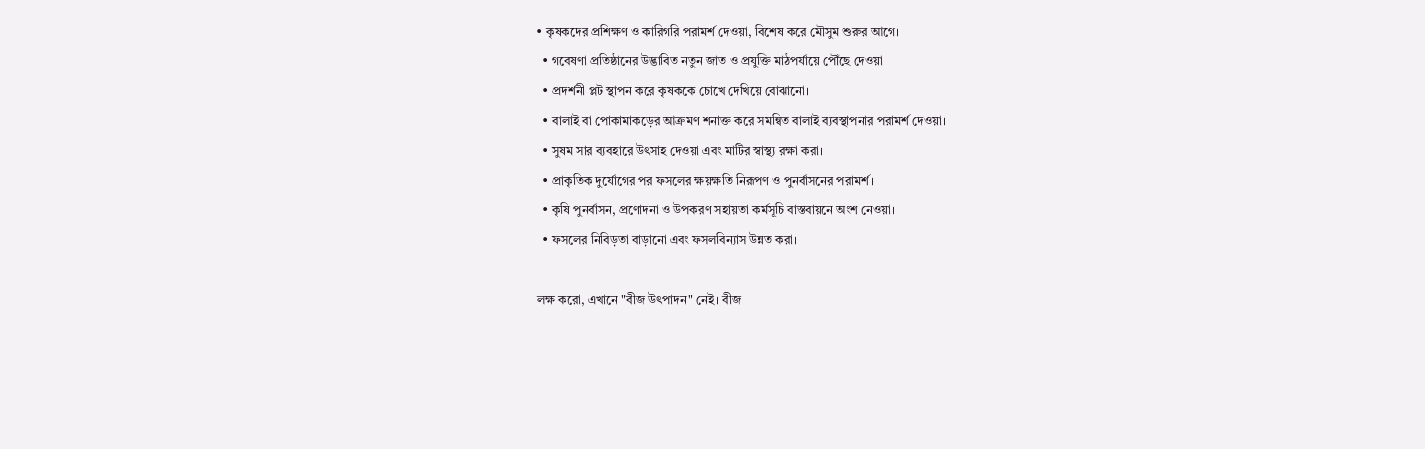• কৃষকদের প্রশিক্ষণ ও কারিগরি পরামর্শ দেওয়া, বিশেষ করে মৌসুম শুরুর আগে।
  • গবেষণা প্রতিষ্ঠানের উদ্ভাবিত নতুন জাত ও প্রযুক্তি মাঠপর্যায়ে পৌঁছে দেওয়া
  • প্রদর্শনী প্লট স্থাপন করে কৃষককে চোখে দেখিয়ে বোঝানো।
  • বালাই বা পোকামাকড়ের আক্রমণ শনাক্ত করে সমন্বিত বালাই ব্যবস্থাপনার পরামর্শ দেওয়া।
  • সুষম সার ব্যবহারে উৎসাহ দেওয়া এবং মাটির স্বাস্থ্য রক্ষা করা।
  • প্রাকৃতিক দুর্যোগের পর ফসলের ক্ষয়ক্ষতি নিরূপণ ও পুনর্বাসনের পরামর্শ।
  • কৃষি পুনর্বাসন, প্রণোদনা ও উপকরণ সহায়তা কর্মসূচি বাস্তবায়নে অংশ নেওয়া।
  • ফসলের নিবিড়তা বাড়ানো এবং ফসলবিন্যাস উন্নত করা।

লক্ষ করো, এখানে "বীজ উৎপাদন" নেই। বীজ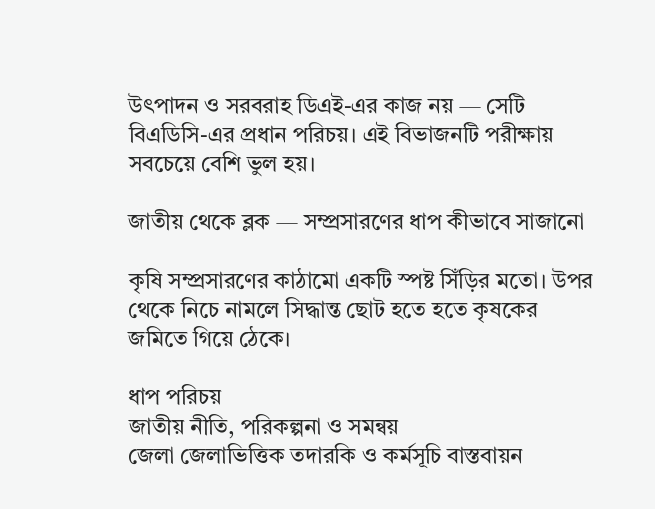উৎপাদন ও সরবরাহ ডিএই-এর কাজ নয় — সেটি বিএডিসি-এর প্রধান পরিচয়। এই বিভাজনটি পরীক্ষায় সবচেয়ে বেশি ভুল হয়।

জাতীয় থেকে ব্লক — সম্প্রসারণের ধাপ কীভাবে সাজানো

কৃষি সম্প্রসারণের কাঠামো একটি স্পষ্ট সিঁড়ির মতো। উপর থেকে নিচে নামলে সিদ্ধান্ত ছোট হতে হতে কৃষকের জমিতে গিয়ে ঠেকে।

ধাপ পরিচয়
জাতীয় নীতি, পরিকল্পনা ও সমন্বয়
জেলা জেলাভিত্তিক তদারকি ও কর্মসূচি বাস্তবায়ন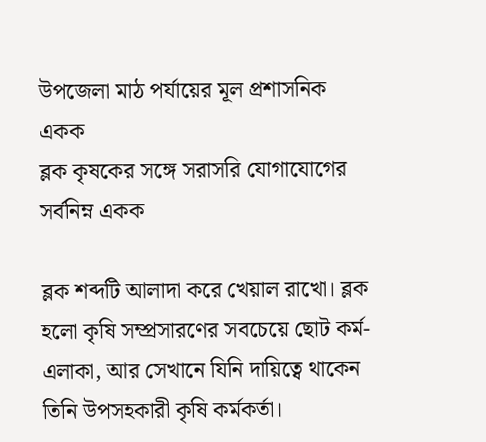উপজেলা মাঠ পর্যায়ের মূল প্রশাসনিক একক
ব্লক কৃষকের সঙ্গে সরাসরি যোগাযোগের সর্বনিম্ন একক

ব্লক শব্দটি আলাদা করে খেয়াল রাখো। ব্লক হলো কৃষি সম্প্রসারণের সবচেয়ে ছোট কর্ম-এলাকা, আর সেখানে যিনি দায়িত্বে থাকেন তিনি উপসহকারী কৃষি কর্মকর্তা।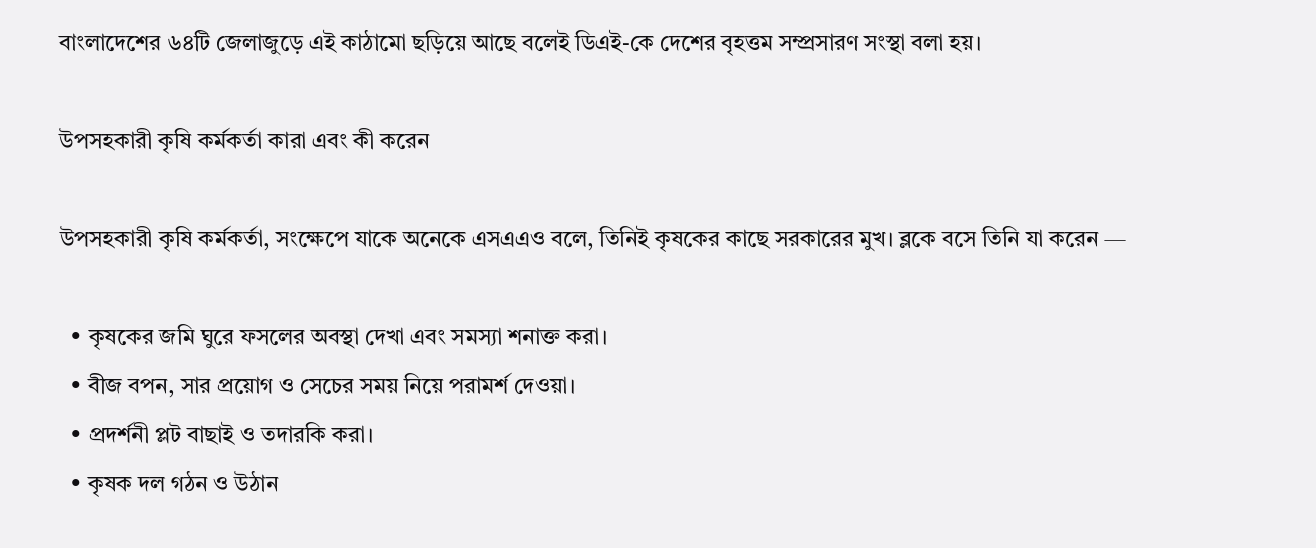বাংলাদেশের ৬৪টি জেলাজুড়ে এই কাঠামো ছড়িয়ে আছে বলেই ডিএই-কে দেশের বৃহত্তম সম্প্রসারণ সংস্থা বলা হয়।

উপসহকারী কৃষি কর্মকর্তা কারা এবং কী করেন

উপসহকারী কৃষি কর্মকর্তা, সংক্ষেপে যাকে অনেকে এসএএও বলে, তিনিই কৃষকের কাছে সরকারের মুখ। ব্লকে বসে তিনি যা করেন —

  • কৃষকের জমি ঘুরে ফসলের অবস্থা দেখা এবং সমস্যা শনাক্ত করা।
  • বীজ বপন, সার প্রয়োগ ও সেচের সময় নিয়ে পরামর্শ দেওয়া।
  • প্রদর্শনী প্লট বাছাই ও তদারকি করা।
  • কৃষক দল গঠন ও উঠান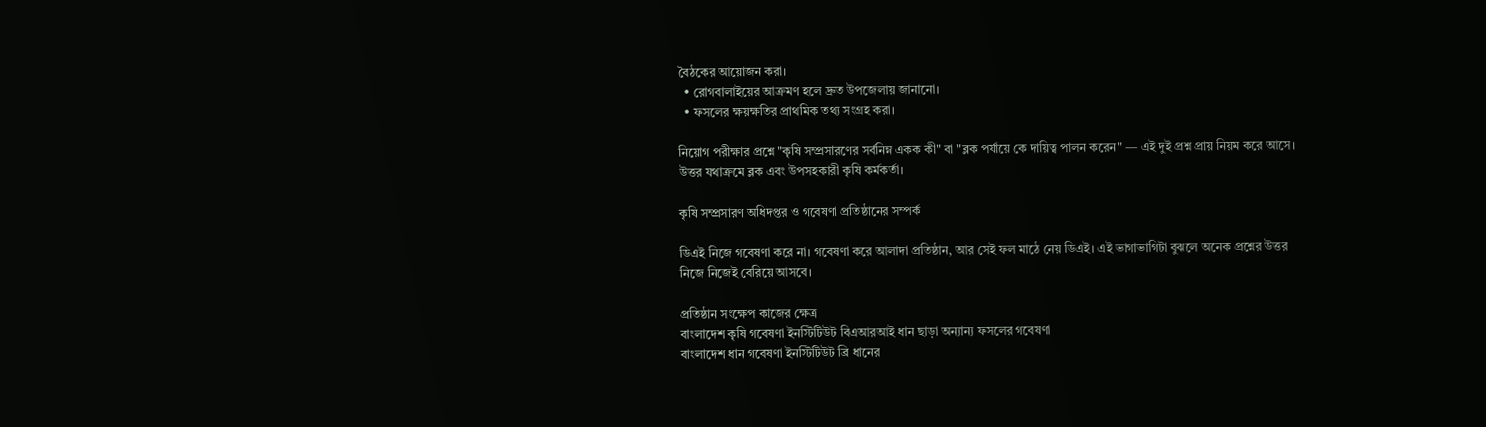বৈঠকের আয়োজন করা।
  • রোগবালাইয়ের আক্রমণ হলে দ্রুত উপজেলায় জানানো।
  • ফসলের ক্ষয়ক্ষতির প্রাথমিক তথ্য সংগ্রহ করা।

নিয়োগ পরীক্ষার প্রশ্নে "কৃষি সম্প্রসারণের সর্বনিম্ন একক কী" বা "ব্লক পর্যায়ে কে দায়িত্ব পালন করেন" — এই দুই প্রশ্ন প্রায় নিয়ম করে আসে। উত্তর যথাক্রমে ব্লক এবং উপসহকারী কৃষি কর্মকর্তা।

কৃষি সম্প্রসারণ অধিদপ্তর ও গবেষণা প্রতিষ্ঠানের সম্পর্ক

ডিএই নিজে গবেষণা করে না। গবেষণা করে আলাদা প্রতিষ্ঠান, আর সেই ফল মাঠে নেয় ডিএই। এই ভাগাভাগিটা বুঝলে অনেক প্রশ্নের উত্তর নিজে নিজেই বেরিয়ে আসবে।

প্রতিষ্ঠান সংক্ষেপ কাজের ক্ষেত্র
বাংলাদেশ কৃষি গবেষণা ইনস্টিটিউট বিএআরআই ধান ছাড়া অন্যান্য ফসলের গবেষণা
বাংলাদেশ ধান গবেষণা ইনস্টিটিউট ব্রি ধানের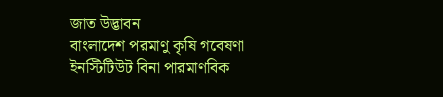জাত উদ্ভাবন
বাংলাদেশ পরমাণু কৃষি গবেষণা ইনস্টিটিউট বিনা পারমাণবিক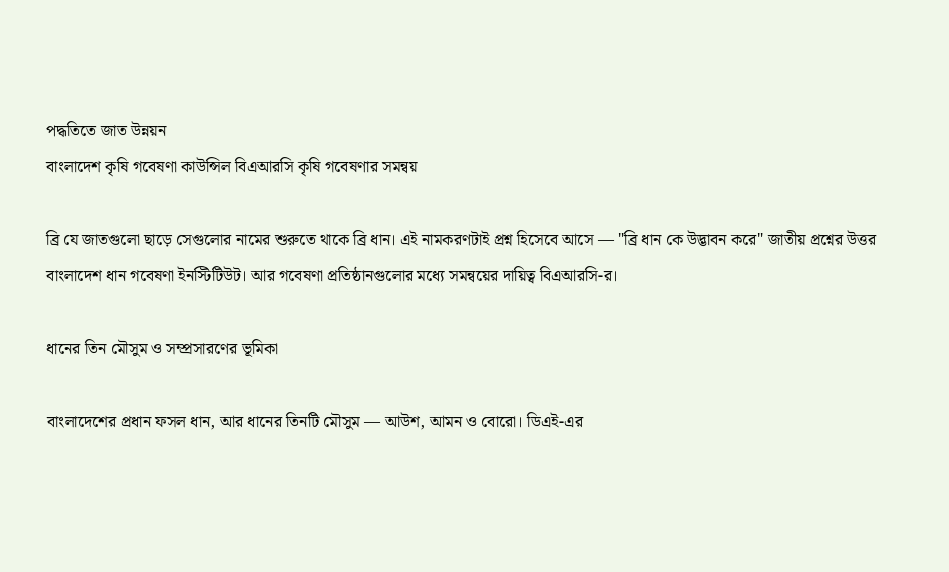পদ্ধতিতে জাত উন্নয়ন
বাংলাদেশ কৃষি গবেষণা কাউন্সিল বিএআরসি কৃষি গবেষণার সমন্বয়

ব্রি যে জাতগুলো ছাড়ে সেগুলোর নামের শুরুতে থাকে ব্রি ধান। এই নামকরণটাই প্রশ্ন হিসেবে আসে — "ব্রি ধান কে উদ্ভাবন করে" জাতীয় প্রশ্নের উত্তর বাংলাদেশ ধান গবেষণা ইনস্টিটিউট। আর গবেষণা প্রতিষ্ঠানগুলোর মধ্যে সমন্বয়ের দায়িত্ব বিএআরসি-র।

ধানের তিন মৌসুম ও সম্প্রসারণের ভূমিকা

বাংলাদেশের প্রধান ফসল ধান, আর ধানের তিনটি মৌসুম — আউশ, আমন ও বোরো। ডিএই-এর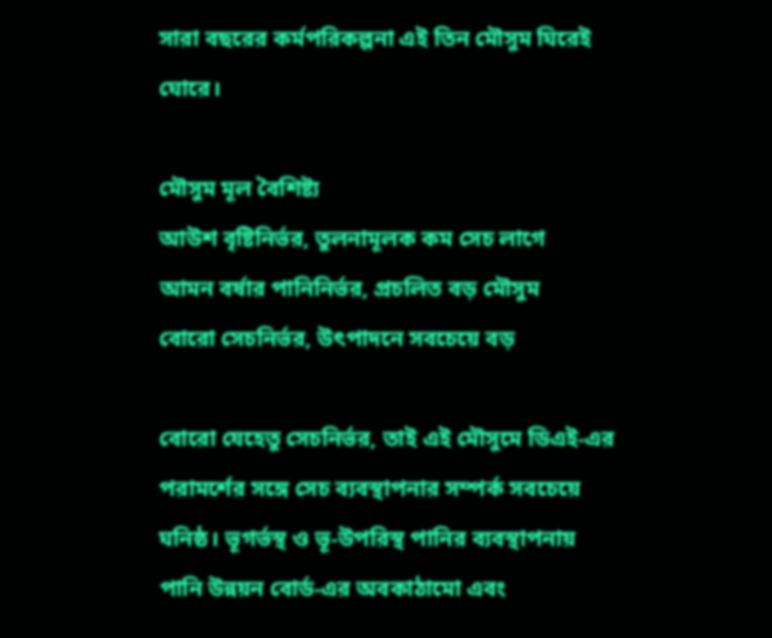সারা বছরের কর্মপরিকল্পনা এই তিন মৌসুম ঘিরেই ঘোরে।

মৌসুম মূল বৈশিষ্ট্য
আউশ বৃষ্টিনির্ভর, তুলনামূলক কম সেচ লাগে
আমন বর্ষার পানিনির্ভর, প্রচলিত বড় মৌসুম
বোরো সেচনির্ভর, উৎপাদনে সবচেয়ে বড়

বোরো যেহেতু সেচনির্ভর, তাই এই মৌসুমে ডিএই-এর পরামর্শের সঙ্গে সেচ ব্যবস্থাপনার সম্পর্ক সবচেয়ে ঘনিষ্ঠ। ভূগর্ভস্থ ও ভূ-উপরিস্থ পানির ব্যবস্থাপনায় পানি উন্নয়ন বোর্ড-এর অবকাঠামো এবং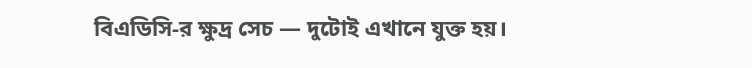বিএডিসি-র ক্ষুদ্র সেচ — দুটোই এখানে যুক্ত হয়।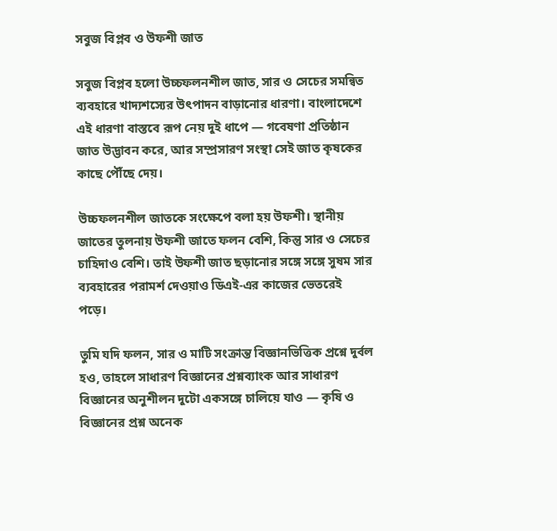সবুজ বিপ্লব ও উফশী জাত

সবুজ বিপ্লব হলো উচ্চফলনশীল জাত, সার ও সেচের সমন্বিত ব্যবহারে খাদ্যশস্যের উৎপাদন বাড়ানোর ধারণা। বাংলাদেশে এই ধারণা বাস্তবে রূপ নেয় দুই ধাপে — গবেষণা প্রতিষ্ঠান জাত উদ্ভাবন করে, আর সম্প্রসারণ সংস্থা সেই জাত কৃষকের কাছে পৌঁছে দেয়।

উচ্চফলনশীল জাতকে সংক্ষেপে বলা হয় উফশী। স্থানীয় জাতের তুলনায় উফশী জাতে ফলন বেশি, কিন্তু সার ও সেচের চাহিদাও বেশি। তাই উফশী জাত ছড়ানোর সঙ্গে সঙ্গে সুষম সার ব্যবহারের পরামর্শ দেওয়াও ডিএই-এর কাজের ভেতরেই পড়ে।

তুমি যদি ফলন, সার ও মাটি সংক্রান্ত বিজ্ঞানভিত্তিক প্রশ্নে দুর্বল হও, তাহলে সাধারণ বিজ্ঞানের প্রশ্নব্যাংক আর সাধারণ বিজ্ঞানের অনুশীলন দুটো একসঙ্গে চালিয়ে যাও — কৃষি ও বিজ্ঞানের প্রশ্ন অনেক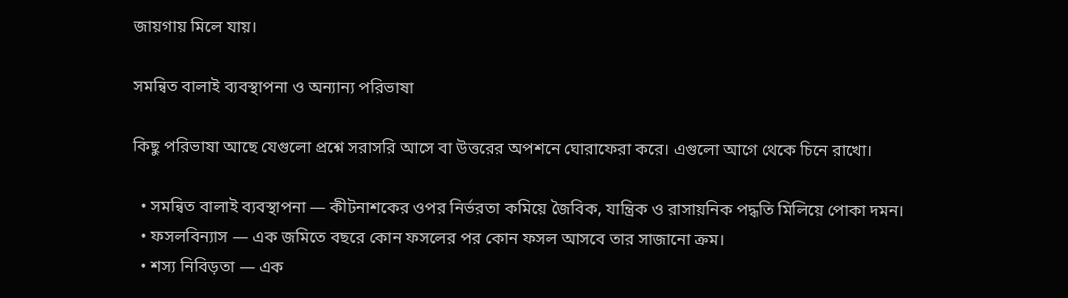জায়গায় মিলে যায়।

সমন্বিত বালাই ব্যবস্থাপনা ও অন্যান্য পরিভাষা

কিছু পরিভাষা আছে যেগুলো প্রশ্নে সরাসরি আসে বা উত্তরের অপশনে ঘোরাফেরা করে। এগুলো আগে থেকে চিনে রাখো।

  • সমন্বিত বালাই ব্যবস্থাপনা — কীটনাশকের ওপর নির্ভরতা কমিয়ে জৈবিক, যান্ত্রিক ও রাসায়নিক পদ্ধতি মিলিয়ে পোকা দমন।
  • ফসলবিন্যাস — এক জমিতে বছরে কোন ফসলের পর কোন ফসল আসবে তার সাজানো ক্রম।
  • শস্য নিবিড়তা — এক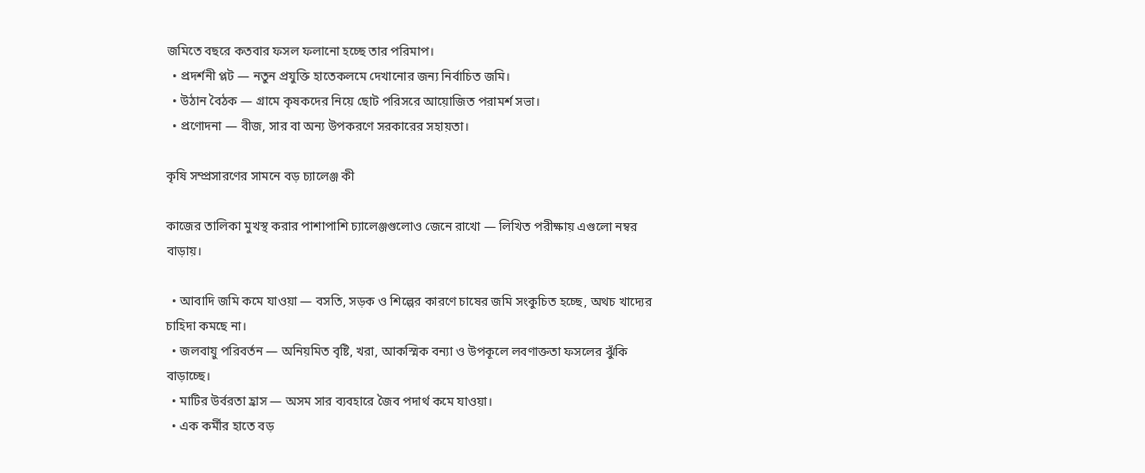জমিতে বছরে কতবার ফসল ফলানো হচ্ছে তার পরিমাপ।
  • প্রদর্শনী প্লট — নতুন প্রযুক্তি হাতেকলমে দেখানোর জন্য নির্বাচিত জমি।
  • উঠান বৈঠক — গ্রামে কৃষকদের নিয়ে ছোট পরিসরে আয়োজিত পরামর্শ সভা।
  • প্রণোদনা — বীজ, সার বা অন্য উপকরণে সরকারের সহায়তা।

কৃষি সম্প্রসারণের সামনে বড় চ্যালেঞ্জ কী

কাজের তালিকা মুখস্থ করার পাশাপাশি চ্যালেঞ্জগুলোও জেনে রাখো — লিখিত পরীক্ষায় এগুলো নম্বর বাড়ায়।

  • আবাদি জমি কমে যাওয়া — বসতি, সড়ক ও শিল্পের কারণে চাষের জমি সংকুচিত হচ্ছে, অথচ খাদ্যের চাহিদা কমছে না।
  • জলবায়ু পরিবর্তন — অনিয়মিত বৃষ্টি, খরা, আকস্মিক বন্যা ও উপকূলে লবণাক্ততা ফসলের ঝুঁকি বাড়াচ্ছে।
  • মাটির উর্বরতা হ্রাস — অসম সার ব্যবহারে জৈব পদার্থ কমে যাওয়া।
  • এক কর্মীর হাতে বড়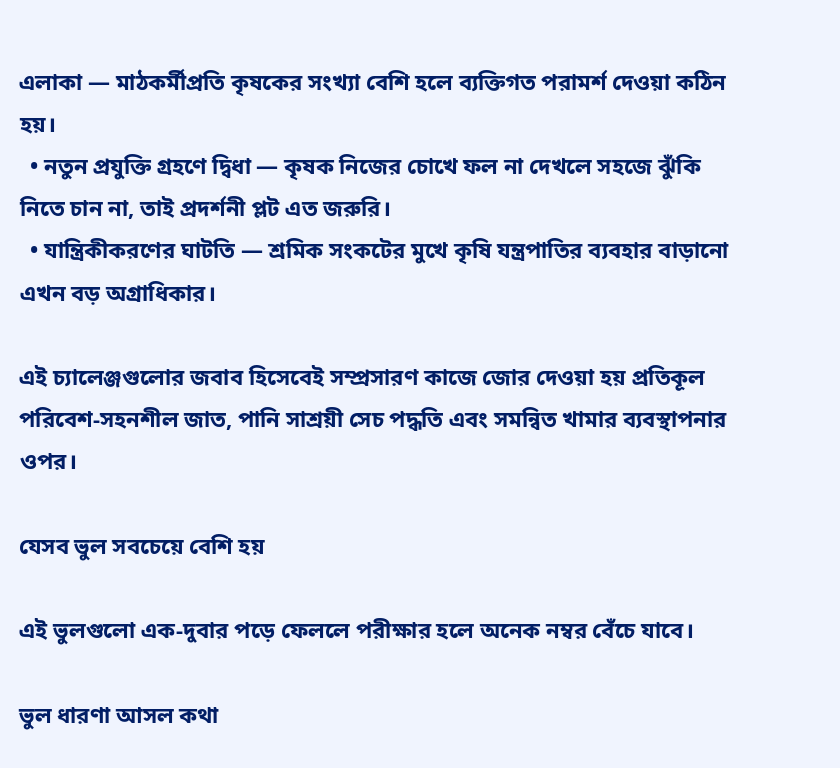এলাকা — মাঠকর্মীপ্রতি কৃষকের সংখ্যা বেশি হলে ব্যক্তিগত পরামর্শ দেওয়া কঠিন হয়।
  • নতুন প্রযুক্তি গ্রহণে দ্বিধা — কৃষক নিজের চোখে ফল না দেখলে সহজে ঝুঁকি নিতে চান না, তাই প্রদর্শনী প্লট এত জরুরি।
  • যান্ত্রিকীকরণের ঘাটতি — শ্রমিক সংকটের মুখে কৃষি যন্ত্রপাতির ব্যবহার বাড়ানো এখন বড় অগ্রাধিকার।

এই চ্যালেঞ্জগুলোর জবাব হিসেবেই সম্প্রসারণ কাজে জোর দেওয়া হয় প্রতিকূল পরিবেশ-সহনশীল জাত, পানি সাশ্রয়ী সেচ পদ্ধতি এবং সমন্বিত খামার ব্যবস্থাপনার ওপর।

যেসব ভুল সবচেয়ে বেশি হয়

এই ভুলগুলো এক-দুবার পড়ে ফেললে পরীক্ষার হলে অনেক নম্বর বেঁচে যাবে।

ভুল ধারণা আসল কথা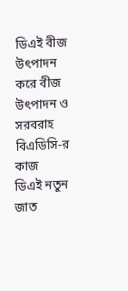ডিএই বীজ উৎপাদন করে বীজ উৎপাদন ও সরবরাহ বিএডিসি-র কাজ
ডিএই নতুন জাত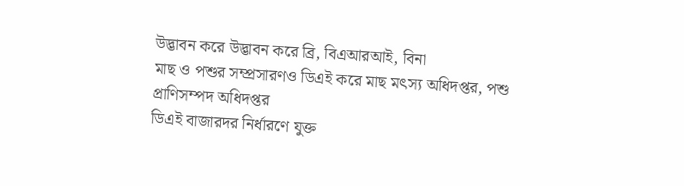উদ্ভাবন করে উদ্ভাবন করে ব্রি, বিএআরআই, বিনা
মাছ ও পশুর সম্প্রসারণও ডিএই করে মাছ মৎস্য অধিদপ্তর, পশু প্রাণিসম্পদ অধিদপ্তর
ডিএই বাজারদর নির্ধারণে যুক্ত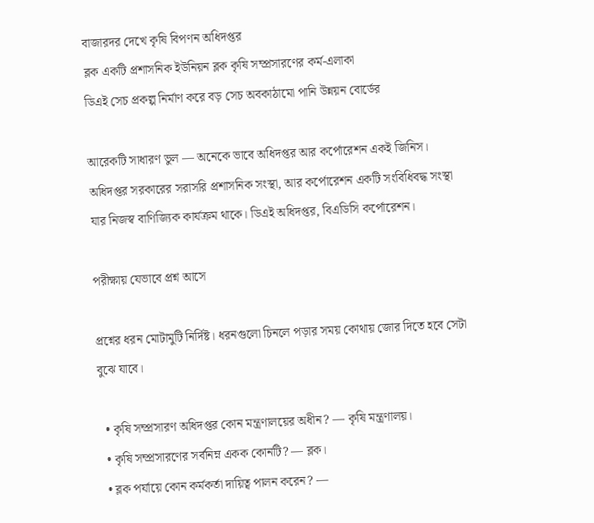বাজারদর দেখে কৃষি বিপণন অধিদপ্তর
ব্লক একটি প্রশাসনিক ইউনিয়ন ব্লক কৃষি সম্প্রসারণের কর্ম-এলাকা
ডিএই সেচ প্রকল্প নির্মাণ করে বড় সেচ অবকাঠামো পানি উন্নয়ন বোর্ডের

আরেকটি সাধারণ ভুল — অনেকে ভাবে অধিদপ্তর আর কর্পোরেশন একই জিনিস। অধিদপ্তর সরকারের সরাসরি প্রশাসনিক সংস্থা, আর কর্পোরেশন একটি সংবিধিবদ্ধ সংস্থা যার নিজস্ব বাণিজ্যিক কার্যক্রম থাকে। ডিএই অধিদপ্তর, বিএডিসি কর্পোরেশন।

পরীক্ষায় যেভাবে প্রশ্ন আসে

প্রশ্নের ধরন মোটামুটি নির্দিষ্ট। ধরনগুলো চিনলে পড়ার সময় কোথায় জোর দিতে হবে সেটা বুঝে যাবে।

  • কৃষি সম্প্রসারণ অধিদপ্তর কোন মন্ত্রণালয়ের অধীন? — কৃষি মন্ত্রণালয়।
  • কৃষি সম্প্রসারণের সর্বনিম্ন একক কোনটি? — ব্লক।
  • ব্লক পর্যায়ে কোন কর্মকর্তা দায়িত্ব পালন করেন? —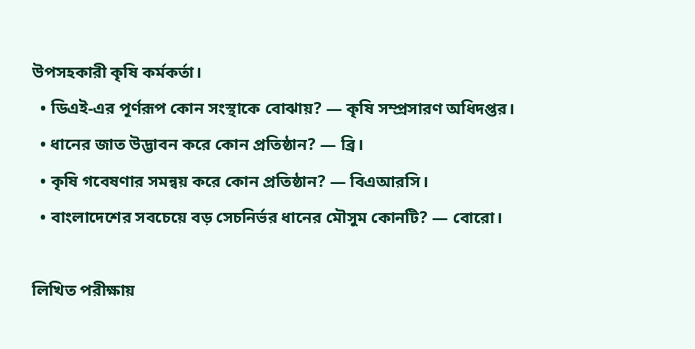উপসহকারী কৃষি কর্মকর্তা।
  • ডিএই-এর পূর্ণরূপ কোন সংস্থাকে বোঝায়? — কৃষি সম্প্রসারণ অধিদপ্তর।
  • ধানের জাত উদ্ভাবন করে কোন প্রতিষ্ঠান? — ব্রি।
  • কৃষি গবেষণার সমন্বয় করে কোন প্রতিষ্ঠান? — বিএআরসি।
  • বাংলাদেশের সবচেয়ে বড় সেচনির্ভর ধানের মৌসুম কোনটি? — বোরো।

লিখিত পরীক্ষায়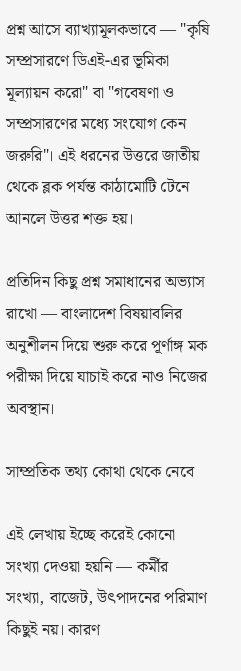প্রশ্ন আসে ব্যাখ্যামূলকভাবে — "কৃষি সম্প্রসারণে ডিএই-এর ভূমিকা মূল্যায়ন করো" বা "গবেষণা ও সম্প্রসারণের মধ্যে সংযোগ কেন জরুরি"। এই ধরনের উত্তরে জাতীয় থেকে ব্লক পর্যন্ত কাঠামোটি টেনে আনলে উত্তর শক্ত হয়।

প্রতিদিন কিছু প্রশ্ন সমাধানের অভ্যাস রাখো — বাংলাদেশ বিষয়াবলির অনুশীলন দিয়ে শুরু করে পূর্ণাঙ্গ মক পরীক্ষা দিয়ে যাচাই করে নাও নিজের অবস্থান।

সাম্প্রতিক তথ্য কোথা থেকে নেবে

এই লেখায় ইচ্ছে করেই কোনো সংখ্যা দেওয়া হয়নি — কর্মীর সংখ্যা, বাজেট, উৎপাদনের পরিমাণ কিছুই নয়। কারণ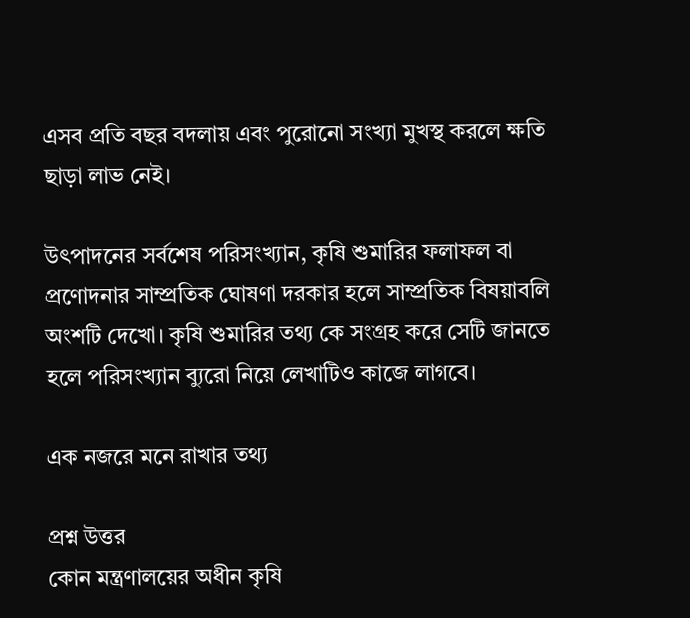এসব প্রতি বছর বদলায় এবং পুরোনো সংখ্যা মুখস্থ করলে ক্ষতি ছাড়া লাভ নেই।

উৎপাদনের সর্বশেষ পরিসংখ্যান, কৃষি শুমারির ফলাফল বা প্রণোদনার সাম্প্রতিক ঘোষণা দরকার হলে সাম্প্রতিক বিষয়াবলি অংশটি দেখো। কৃষি শুমারির তথ্য কে সংগ্রহ করে সেটি জানতে হলে পরিসংখ্যান ব্যুরো নিয়ে লেখাটিও কাজে লাগবে।

এক নজরে মনে রাখার তথ্য

প্রশ্ন উত্তর
কোন মন্ত্রণালয়ের অধীন কৃষি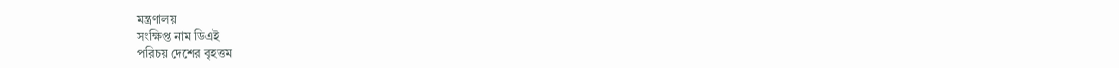মন্ত্রণালয়
সংক্ষিপ্ত নাম ডিএই
পরিচয় দেশের বৃহত্তম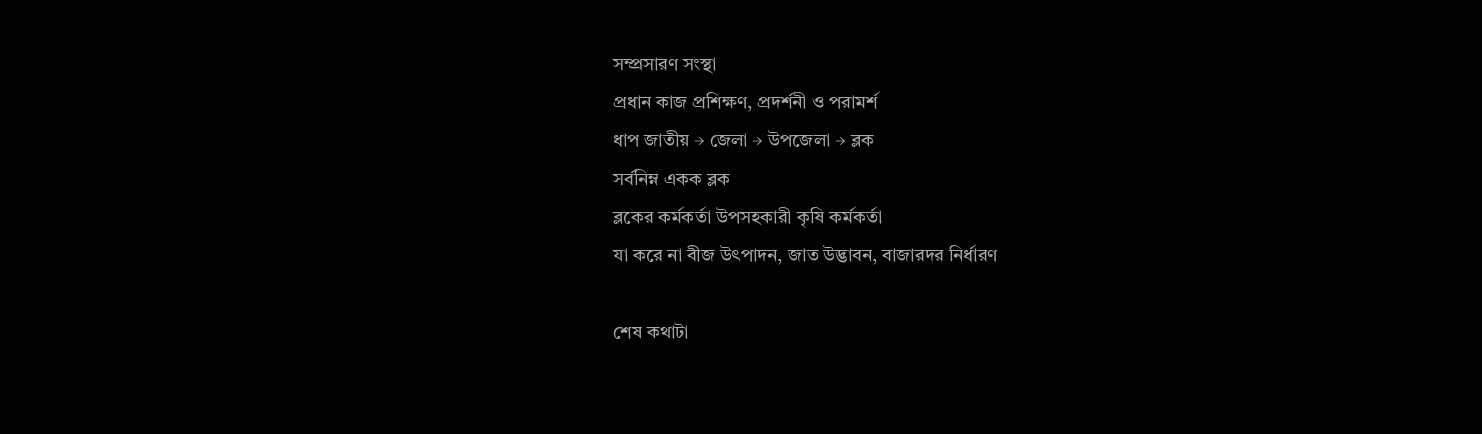সম্প্রসারণ সংস্থা
প্রধান কাজ প্রশিক্ষণ, প্রদর্শনী ও পরামর্শ
ধাপ জাতীয় → জেলা → উপজেলা → ব্লক
সর্বনিম্ন একক ব্লক
ব্লকের কর্মকর্তা উপসহকারী কৃষি কর্মকর্তা
যা করে না বীজ উৎপাদন, জাত উদ্ভাবন, বাজারদর নির্ধারণ

শেষ কথাটা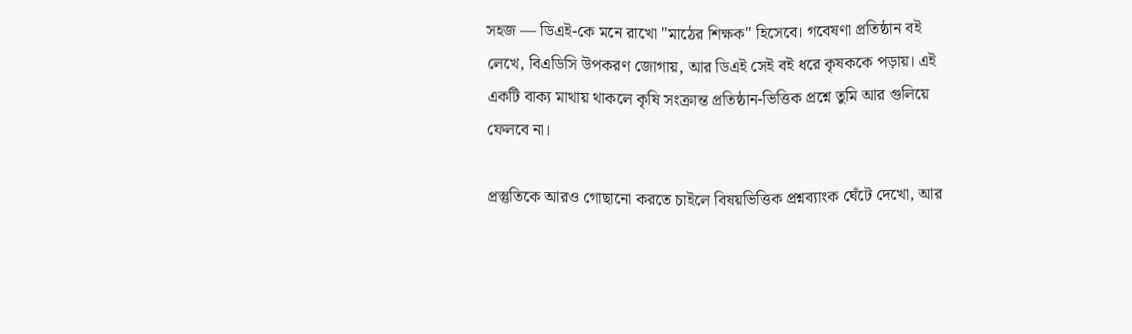সহজ — ডিএই-কে মনে রাখো "মাঠের শিক্ষক" হিসেবে। গবেষণা প্রতিষ্ঠান বই লেখে, বিএডিসি উপকরণ জোগায়, আর ডিএই সেই বই ধরে কৃষককে পড়ায়। এই একটি বাক্য মাথায় থাকলে কৃষি সংক্রান্ত প্রতিষ্ঠান-ভিত্তিক প্রশ্নে তুমি আর গুলিয়ে ফেলবে না।

প্রস্তুতিকে আরও গোছানো করতে চাইলে বিষয়ভিত্তিক প্রশ্নব্যাংক ঘেঁটে দেখো, আর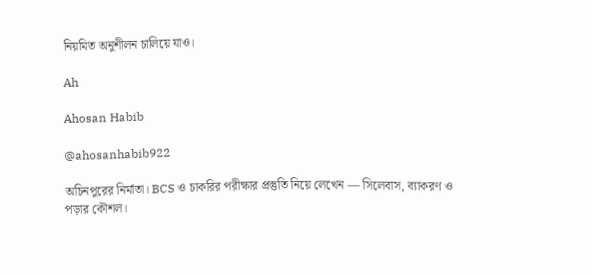নিয়মিত অনুশীলন চালিয়ে যাও।

Ah

Ahosan Habib

@ahosanhabib922

অচিনপুরের নির্মাতা। BCS ও চাকরির পরীক্ষার প্রস্তুতি নিয়ে লেখেন — সিলেবাস, ব্যাকরণ ও পড়ার কৌশল।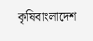কৃষিবাংলাদেশ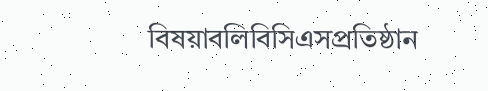বিষয়াবলিবিসিএসপ্রতিষ্ঠান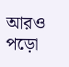আরও পড়ো